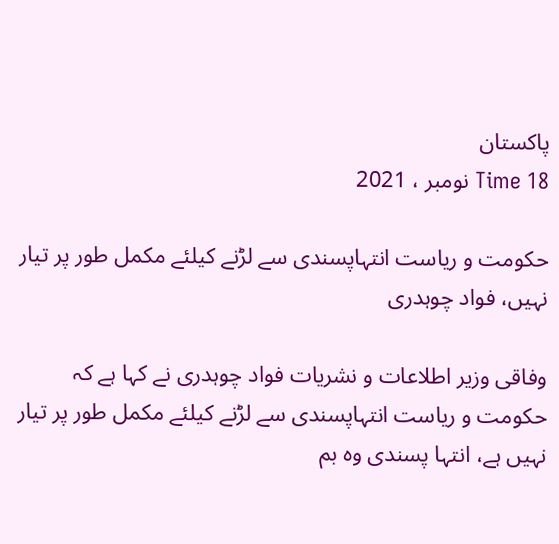پاکستان
Time 18 نومبر ، 2021

حکومت و ریاست انتہاپسندی سے لڑنے کیلئے مکمل طور پر تیار نہیں، فواد چوہدری

وفاقی وزیر اطلاعات و نشریات فواد چوہدری نے کہا ہے کہ حکومت و ریاست انتہاپسندی سے لڑنے کیلئے مکمل طور پر تیار نہیں ہے، انتہا پسندی وہ بم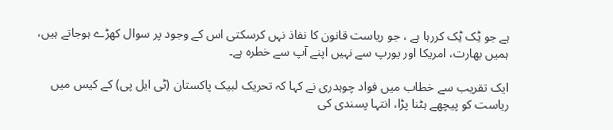ہے جو ٹِک ٹِک کررہا ہے ، جو ریاست قانون کا نفاذ نہں کرسکتی اس کے وجود پر سوال کھڑے ہوجاتے ہیں، ہمیں بھارت، امریکا اور یورپ سے نہیں اپنے آپ سے خطرہ ہے۔

ایک تقریب سے خطاب میں فواد چوہدری نے کہا کہ تحریک لبیک پاکستان (ٹی ایل پی) کے کیس میں ریاست کو پیچھے ہٹنا پڑا، انتہا پسندی کی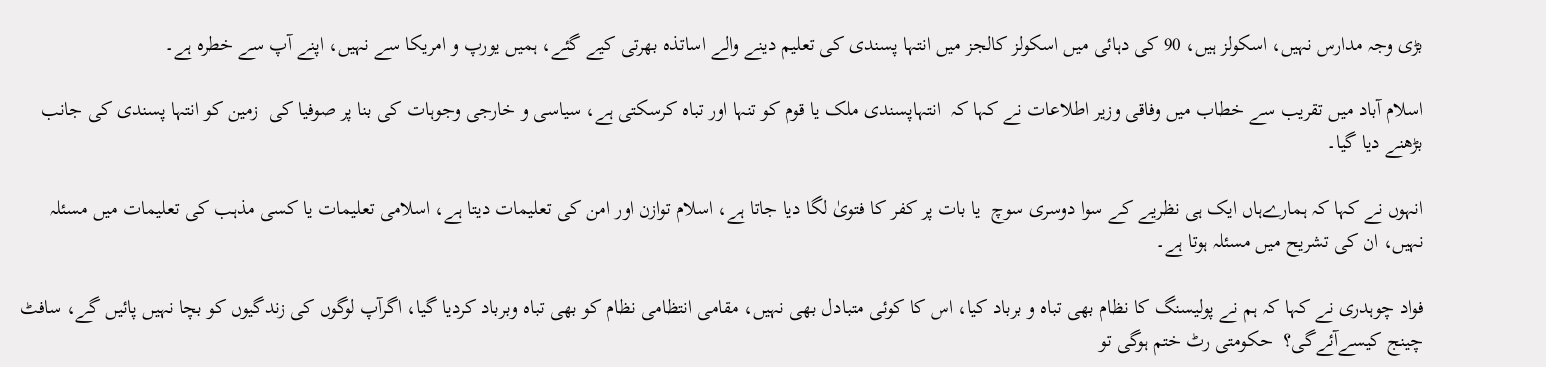بڑی وجہ مدارس نہیں، اسکولز ہیں، 90 کی دہائی میں اسکولز کالجز میں انتہا پسندی کی تعلیم دینے والے اساتذہ بھرتی کیے گئے، ہمیں یورپ و امریکا سے نہیں، اپنے آپ سے خطرہ ہے۔

اسلام آباد میں تقریب سے خطاب میں وفاقی وزیر اطلاعات نے کہا کہ  انتہاپسندی ملک یا قوم کو تنہا اور تباہ کرسکتی ہے، سیاسی و خارجی وجوہات کی بنا پر صوفیا کی  زمین کو انتہا پسندی کی جانب بڑھنے دیا گیا۔

انہوں نے کہا کہ ہمارےہاں ایک ہی نظریے کے سوا دوسری سوچ  یا بات پر کفر کا فتویٰ لگا دیا جاتا ہے، اسلام توازن اور امن کی تعلیمات دیتا ہے، اسلامی تعلیمات یا کسی مذہب کی تعلیمات میں مسئلہ نہیں، ان کی تشریح میں مسئلہ ہوتا ہے۔

فواد چوہدری نے کہا کہ ہم نے پولیسنگ کا نظام بھی تباہ و برباد کیا، اس کا کوئی متبادل بھی نہیں، مقامی انتظامی نظام کو بھی تباہ وبرباد کردیا گیا، اگرآپ لوگوں کی زندگیوں کو بچا نہیں پائیں گے، سافٹ چینج کیسےآئےگی؟  حکومتی رٹ ختم ہوگی تو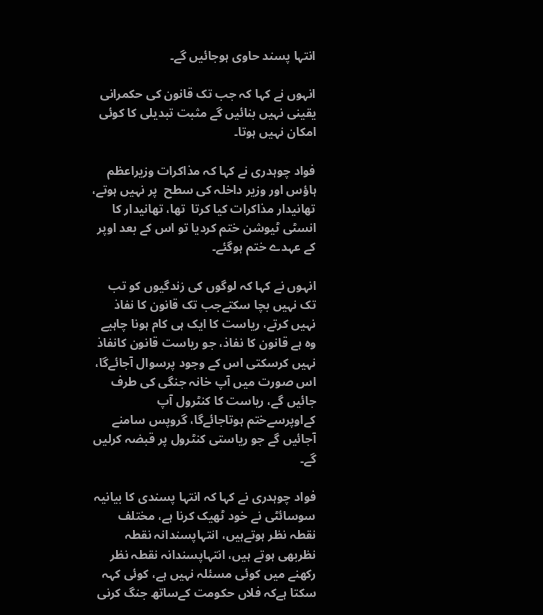انتہا پسند حاوی ہوجائیں گے۔

انہوں نے کہا کہ جب تک قانون کی حکمرانی یقینی نہیں بنائیں گے مثبت تبدیلی کا کوئی امکان نہیں ہوتا۔

فواد چوہدری نے کہا کہ مذاکرات وزیراعظم ہاؤس اور وزیر داخلہ کی سطح  پر نہیں ہوتے، تھانیدار مذاکرات کیا کرتا  تھا، تھانیدار کا انسٹی ٹیوشن ختم کردیا تو اس کے بعد اوپر کے عہدے ختم ہوگئے۔

انہوں نے کہا کہ لوگوں کی زندگیوں کو تب تک نہیں بچا سکتےجب تک قانون کا نفاذ نہیں کرتے، ریاست کا ایک ہی کام ہونا چاہیے وہ ہے قانون کا نفاذ، جو ریاست قانون کانفاذ نہیں کرسکتی اس کے وجود پرسوال آجائےگا، اس صورت میں آپ خانہ جنگی کی طرف جائیں گے، ریاست کا کنٹرول آپ کےاوپرسےختم ہوتاجائےگا، گروپس سامنے آجائیں گے جو ریاستی کنٹرول پر قبضہ کرلیں گے۔

فواد چوہدری نے کہا کہ انتہا پسندی کا بیانیہ سوسائٹی نے خود ٹھیک کرنا ہے، مختلف نقطہ نظر ہوتےہیں، انتہاپسندانہ نقطہ نظربھی ہوتے ہیں، انتہاپسندانہ نقطہ نظر رکھنے میں کوئی مسئلہ نہیں ہے، کوئی کہہ سکتا ہےکہ فلاں حکومت کےساتھ جنگ کرنی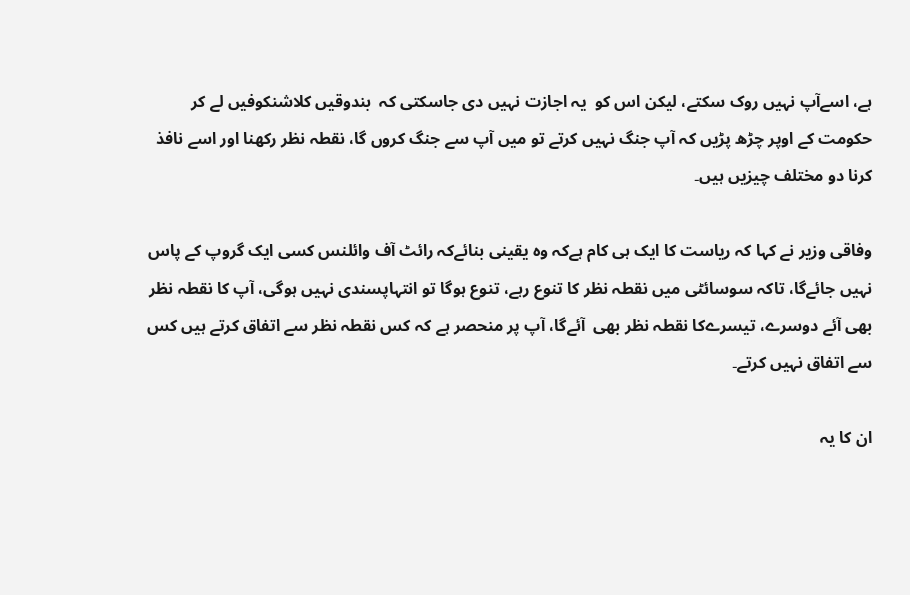ہے، اسےآپ نہیں روک سکتے، لیکن اس کو  یہ اجازت نہیں دی جاسکتی کہ  بندوقیں کلاشنکوفیں لے کر حکومت کے اوپر چڑھ پڑیں کہ آپ جنگ نہیں کرتے تو میں آپ سے جنگ کروں گا، نقطہ نظر رکھنا اور اسے نافذ کرنا دو مختلف چیزیں ہیں۔

وفاقی وزیر نے کہا کہ ریاست کا ایک ہی کام ہےکہ وہ یقینی بنائےکہ رائٹ آف وائلنس کسی ایک گروپ کے پاس نہیں جائےگا، تاکہ سوسائٹی میں نقطہ نظر کا تنوع رہے، تنوع ہوگا تو انتہاپسندی نہیں ہوگی، آپ کا نقطہ نظر بھی آئے دوسرے، تیسرےکا نقطہ نظر بھی  آئےگا، آپ پر منحصر ہے کہ کس نقطہ نظر سے اتفاق کرتے ہیں کس سے اتفاق نہیں کرتے۔

ان کا یہ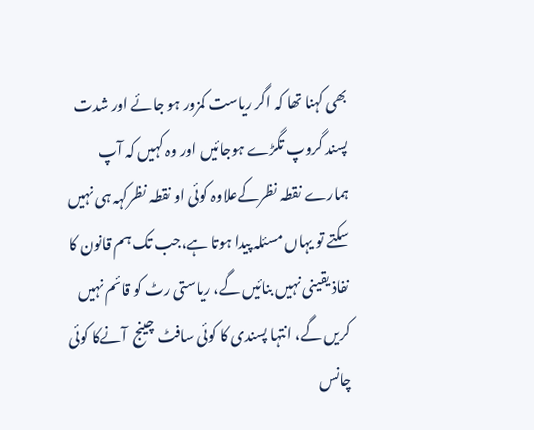بھی کہنا تھا کہ اگر ریاست کمزور ہو جائے اور شدت پسند گروپ تگڑے ہوجائیں اور وہ کہیں کہ آپ ہمارے نقطہ نظرکےعلاوہ کوئی او نقطہ نظرکہہ ہی نہیں سکتے تو یہاں مسئلہ پیدا ہوتا ہے،جب تک ہم قانون کا نفاذ یقینی نہیں بنائیں گے، ریاستی رٹ کو قائم نہیں کریں گے، انتہا پسندی کا کوئی سافٹ چینج  آنےکا کوئی چانس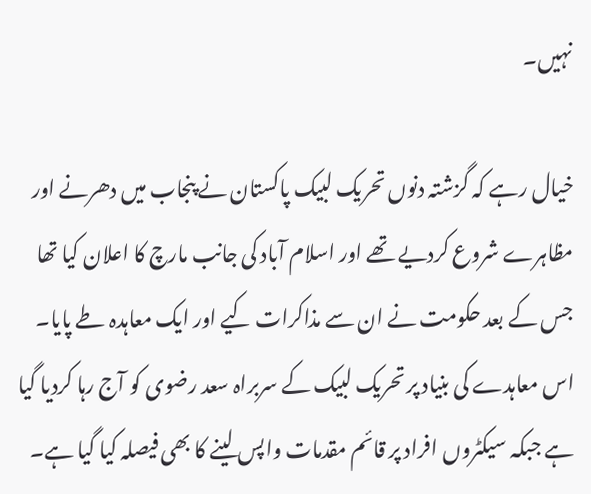نہیں۔

خیال رہے کہ گزشتہ دنوں تحریک لبیک پاکستان نے پنجاب میں دھرنے اور مظاہرے شروع کردیے تھے اور اسلام آباد کی جانب مارچ کا اعلان کیا تھا جس کے بعد حکومت نے ان سے مذاکرات کیے اور ایک معاہدہ طے پایا۔ اس معاہدے کی بنیاد پر تحریک لبیک کے سربراہ سعد رضوی کو آج رہا کردیا گیا ہے جبکہ سیکٹروں افراد پر قائم مقدمات واپس لینے کا بھی فیصلہ کیا گیا ہے۔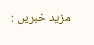مزید خبریں :